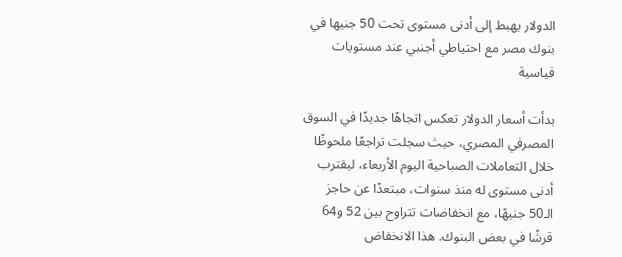الدولار يهبط إلى أدنى مستوى تحت 50 جنيها في بنوك مصر مع احتياطي أجنبي عند مستويات قياسية

بدأت أسعار الدولار تعكس اتجاهًا جديدًا في السوق المصرفي المصري، حيث سجلت تراجعًا ملحوظًا خلال التعاملات الصباحية اليوم الأربعاء، ليقترب أدنى مستوى له منذ سنوات، مبتعدًا عن حاجز الـ50 جنيهًا، مع انخفاضات تتراوح بين 52 و64 قرشًا في بعض البنوك. هذا الانخفاض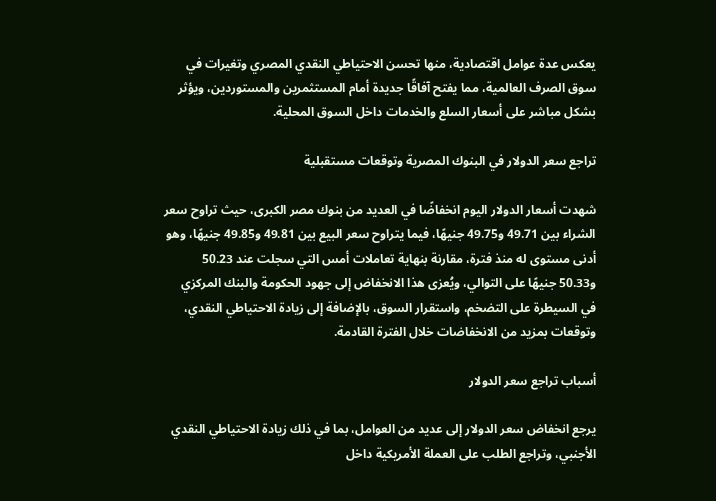يعكس عدة عوامل اقتصادية، منها تحسن الاحتياطي النقدي المصري وتغيرات في سوق الصرف العالمية، مما يفتح آفاقًا جديدة أمام المستثمرين والمستوردين، ويؤثر بشكل مباشر على أسعار السلع والخدمات داخل السوق المحلية.

تراجع سعر الدولار في البنوك المصرية وتوقعات مستقبلية

شهدت أسعار الدولار اليوم انخفاضًا في العديد من بنوك مصر الكبرى، حيث تراوح سعر الشراء بين 49.71 و49.75 جنيهًا، فيما يتراوح سعر البيع بين 49.81 و49.85 جنيهًا، وهو أدنى مستوى له منذ فترة، مقارنة بنهاية تعاملات أمس التي سجلت عند 50.23 و50.33 جنيهًا على التوالي، ويُعزى هذا الانخفاض إلى جهود الحكومة والبنك المركزي في السيطرة على التضخم، واستقرار السوق، بالإضافة إلى زيادة الاحتياطي النقدي، وتوقعات بمزيد من الانخفاضات خلال الفترة القادمة.

أسباب تراجع سعر الدولار

يرجع انخفاض سعر الدولار إلى عديد من العوامل، بما في ذلك زيادة الاحتياطي النقدي الأجنبي، وتراجع الطلب على العملة الأمريكية داخل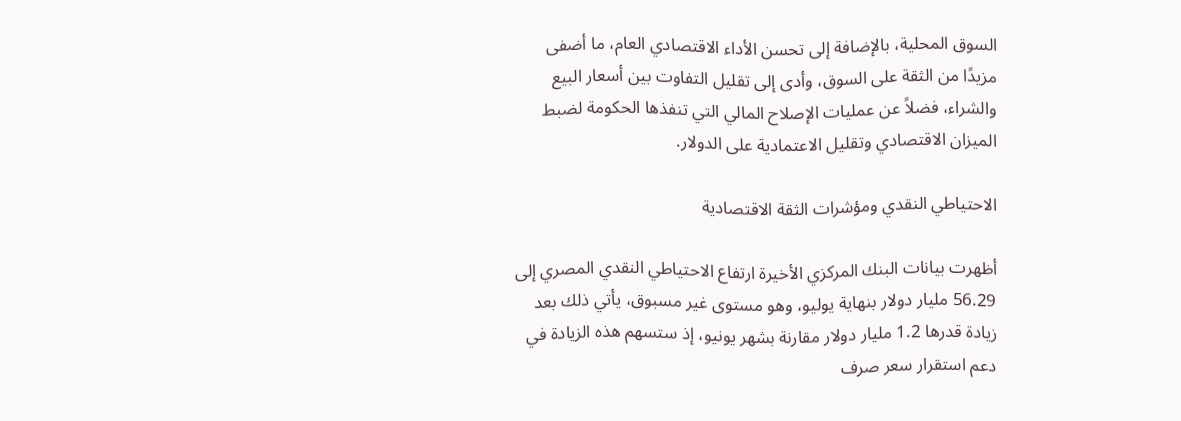السوق المحلية، بالإضافة إلى تحسن الأداء الاقتصادي العام، ما أضفى مزيدًا من الثقة على السوق، وأدى إلى تقليل التفاوت بين أسعار البيع والشراء، فضلاً عن عمليات الإصلاح المالي التي تنفذها الحكومة لضبط الميزان الاقتصادي وتقليل الاعتمادية على الدولار.

الاحتياطي النقدي ومؤشرات الثقة الاقتصادية

أظهرت بيانات البنك المركزي الأخيرة ارتفاع الاحتياطي النقدي المصري إلى 56.29 مليار دولار بنهاية يوليو، وهو مستوى غير مسبوق، يأتي ذلك بعد زيادة قدرها 1.2 مليار دولار مقارنة بشهر يونيو، إذ ستسهم هذه الزيادة في دعم استقرار سعر صرف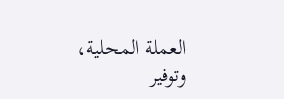العملة المحلية، وتوفير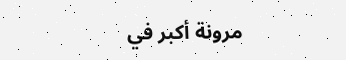مرونة أكبر في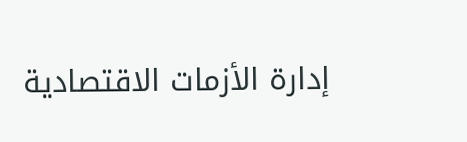إدارة الأزمات الاقتصادية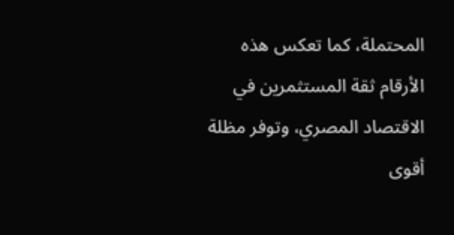المحتملة، كما تعكس هذه الأرقام ثقة المستثمرين في الاقتصاد المصري، وتوفر مظلة أقوى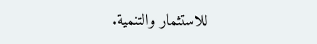للاستثمار والتنمية.